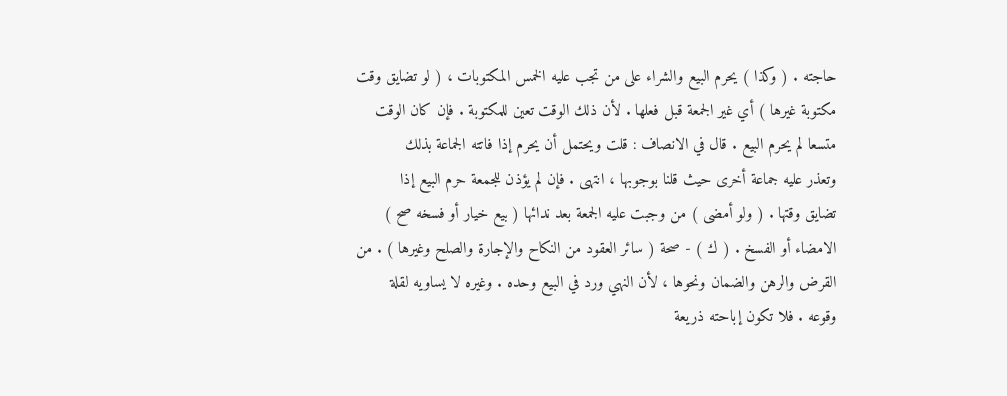حاجته . ( وكذا ) يحرم البيع والشراء على من تجب عليه الخمس المكتوبات ، ( لو تضايق وقت
مكتوبة غيرها ) أي غير الجمعة قبل فعلها . لأن ذلك الوقت تعين للمكتوبة . فإن كان الوقت
متسعا لم يحرم البيع . قال في الانصاف : قلت ويحتمل أن يحرم إذا فاتته الجماعة بذلك
وتعذر عليه جماعة أخرى حيث قلنا بوجوبها ، انتهى . فإن لم يؤذن للجمعة حرم البيع إذا
تضايق وقتها . ( ولو أمضى ) من وجبت عليه الجمعة بعد ندائها ( بيع خيار أو فسخه صح )
الامضاء أو الفسخ . ( ك ) - صحة ( سائر العقود من النكاح والإجارة والصلح وغيرها ) . من
القرض والرهن والضمان ونحوها ، لأن النهي ورد في البيع وحده . وغيره لا يساويه لقلة
وقوعه . فلا تكون إباحته ذريعة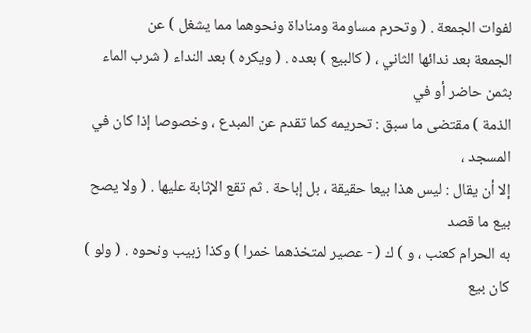لفوات الجمعة . ( وتحرم مساومة ومناداة ونحوهما مما يشغل ) عن
الجمعة بعد ندائها الثاني ، ( كالبيع ) بعده . ( ويكره ) بعد النداء ( شرب الماء بثمن حاضر أو في
الذمة ) مقتضى ما سبق : تحريمه كما تقدم عن المبدع ، وخصوصا إذا كان في المسجد ،
إلا أن يقال : ليس هذا بيعا حقيقة ، بل إباحة . ثم تقع الإثابة عليها . ( ولا يصح بيع ما قصد
به الحرام كعنب ، و ) ك ( - عصير لمتخذهما خمرا ) وكذا زبيب ونحوه . ( ولو ) كان بيع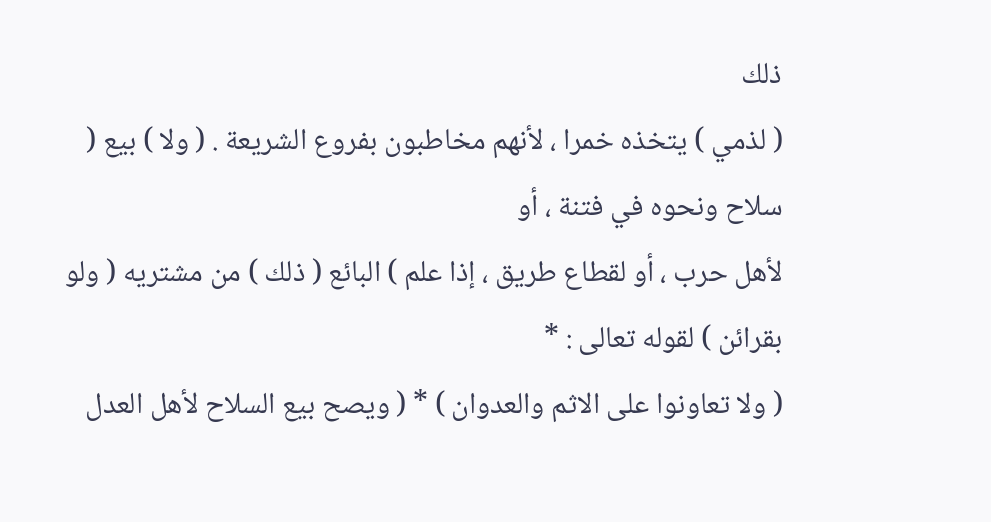ذلك
( لذمي ) يتخذه خمرا ، لأنهم مخاطبون بفروع الشريعة . ( ولا ) بيع ( سلاح ونحوه في فتنة ، أو
لأهل حرب ، أو لقطاع طريق ، إذا علم ) البائع ( ذلك ) من مشتريه ( ولو بقرائن ) لقوله تعالى : *
( ولا تعاونوا على الاثم والعدوان ) * ( ويصح بيع السلاح لأهل العدل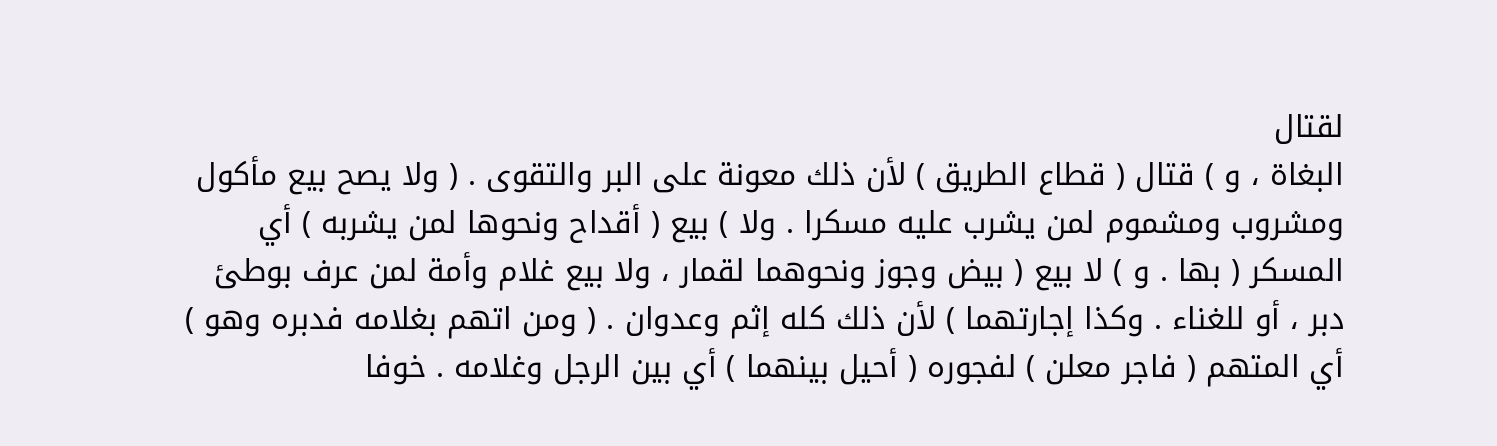لقتال
البغاة ، و ) قتال ( قطاع الطريق ) لأن ذلك معونة على البر والتقوى . ( ولا يصح بيع مأكول
ومشروب ومشموم لمن يشرب عليه مسكرا . ولا ) بيع ( أقداح ونحوها لمن يشربه ) أي
المسكر ( بها . و ) لا بيع ( بيض وجوز ونحوهما لقمار ، ولا بيع غلام وأمة لمن عرف بوطئ
دبر ، أو للغناء . وكذا إجارتهما ) لأن ذلك كله إثم وعدوان . ( ومن اتهم بغلامه فدبره وهو )
أي المتهم ( فاجر معلن ) لفجوره ( أحيل بينهما ) أي بين الرجل وغلامه . خوفا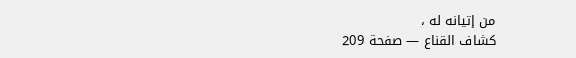من إتيانه له ،
كشاف القناع — صفحة 209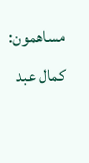مساهمون: كمال عبد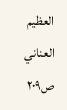العظيم العناني
ص٢٠٩